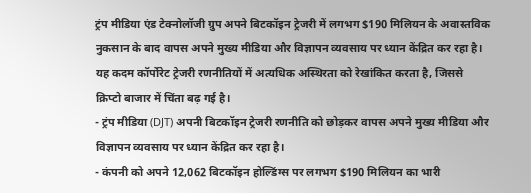ट्रंप मीडिया एंड टेक्नोलॉजी ग्रुप अपने बिटकॉइन ट्रेजरी में लगभग $190 मिलियन के अवास्तविक नुकसान के बाद वापस अपने मुख्य मीडिया और विज्ञापन व्यवसाय पर ध्यान केंद्रित कर रहा है। यह कदम कॉर्पोरेट ट्रेजरी रणनीतियों में अत्यधिक अस्थिरता को रेखांकित करता है, जिससे क्रिप्टो बाजार में चिंता बढ़ गई है।
- ट्रंप मीडिया (DJT) अपनी बिटकॉइन ट्रेजरी रणनीति को छोड़कर वापस अपने मुख्य मीडिया और विज्ञापन व्यवसाय पर ध्यान केंद्रित कर रहा है।
- कंपनी को अपने 12,062 बिटकॉइन होल्डिंग्स पर लगभग $190 मिलियन का भारी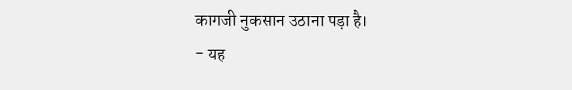कागजी नुकसान उठाना पड़ा है।
- यह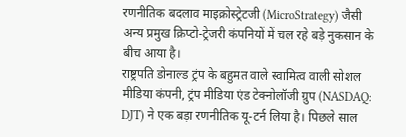रणनीतिक बदलाव माइक्रोस्ट्रेटजी (MicroStrategy) जैसी अन्य प्रमुख क्रिप्टो-ट्रेजरी कंपनियों में चल रहे बड़े नुकसान के बीच आया है।
राष्ट्रपति डोनाल्ड ट्रंप के बहुमत वाले स्वामित्व वाली सोशल मीडिया कंपनी, ट्रंप मीडिया एंड टेक्नोलॉजी ग्रुप (NASDAQ: DJT) ने एक बड़ा रणनीतिक यू-टर्न लिया है। पिछले साल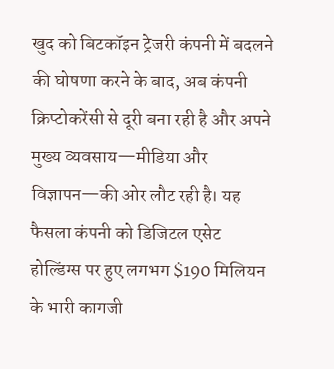खुद को बिटकॉइन ट्रेजरी कंपनी में बदलने की घोषणा करने के बाद, अब कंपनी क्रिप्टोकरेंसी से दूरी बना रही है और अपने मुख्य व्यवसाय—मीडिया और विज्ञापन—की ओर लौट रही है। यह फैसला कंपनी को डिजिटल एसेट होल्डिंग्स पर हुए लगभग $190 मिलियन के भारी कागजी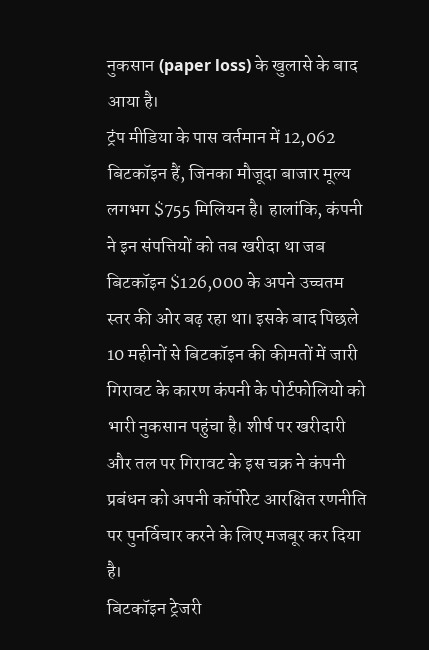नुकसान (paper loss) के खुलासे के बाद आया है।
ट्रंप मीडिया के पास वर्तमान में 12,062 बिटकॉइन हैं, जिनका मौजूदा बाजार मूल्य लगभग $755 मिलियन है। हालांकि, कंपनी ने इन संपत्तियों को तब खरीदा था जब बिटकॉइन $126,000 के अपने उच्चतम स्तर की ओर बढ़ रहा था। इसके बाद पिछले 10 महीनों से बिटकॉइन की कीमतों में जारी गिरावट के कारण कंपनी के पोर्टफोलियो को भारी नुकसान पहुंचा है। शीर्ष पर खरीदारी और तल पर गिरावट के इस चक्र ने कंपनी प्रबंधन को अपनी कॉर्पोरेट आरक्षित रणनीति पर पुनर्विचार करने के लिए मजबूर कर दिया है।
बिटकॉइन ट्रेजरी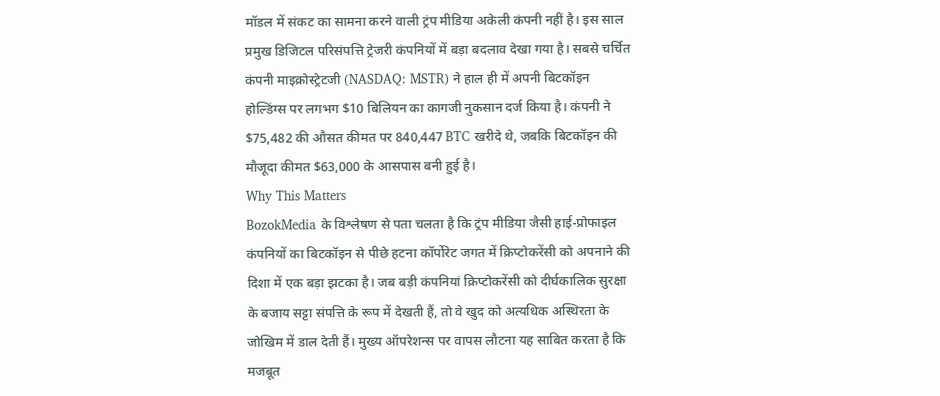मॉडल में संकट का सामना करने वाली ट्रंप मीडिया अकेली कंपनी नहीं है। इस साल प्रमुख डिजिटल परिसंपत्ति ट्रेजरी कंपनियों में बड़ा बदलाव देखा गया है। सबसे चर्चित कंपनी माइक्रोस्ट्रेटजी (NASDAQ: MSTR) ने हाल ही में अपनी बिटकॉइन होल्डिंग्स पर लगभग $10 बिलियन का कागजी नुकसान दर्ज किया है। कंपनी ने $75,482 की औसत कीमत पर 840,447 BTC खरीदे थे, जबकि बिटकॉइन की मौजूदा कीमत $63,000 के आसपास बनी हुई है।
Why This Matters
BozokMedia के विश्लेषण से पता चलता है कि ट्रंप मीडिया जैसी हाई-प्रोफाइल कंपनियों का बिटकॉइन से पीछे हटना कॉर्पोरेट जगत में क्रिप्टोकरेंसी को अपनाने की दिशा में एक बड़ा झटका है। जब बड़ी कंपनियां क्रिप्टोकरेंसी को दीर्घकालिक सुरक्षा के बजाय सट्टा संपत्ति के रूप में देखती हैं, तो वे खुद को अत्यधिक अस्थिरता के जोखिम में डाल देती हैं। मुख्य ऑपरेशन्स पर वापस लौटना यह साबित करता है कि मजबूत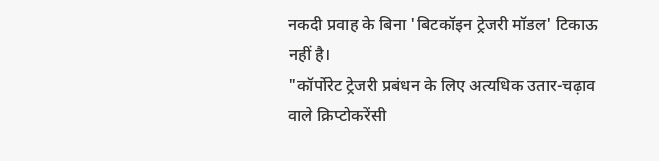नकदी प्रवाह के बिना 'बिटकॉइन ट्रेजरी मॉडल' टिकाऊ नहीं है।
"कॉर्पोरेट ट्रेजरी प्रबंधन के लिए अत्यधिक उतार-चढ़ाव वाले क्रिप्टोकरेंसी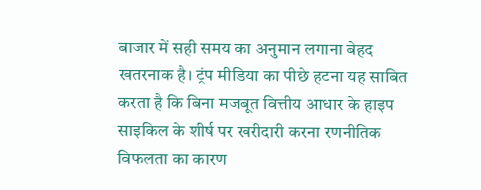बाजार में सही समय का अनुमान लगाना बेहद खतरनाक है। ट्रंप मीडिया का पीछे हटना यह साबित करता है कि बिना मजबूत वित्तीय आधार के हाइप साइकिल के शीर्ष पर खरीदारी करना रणनीतिक विफलता का कारण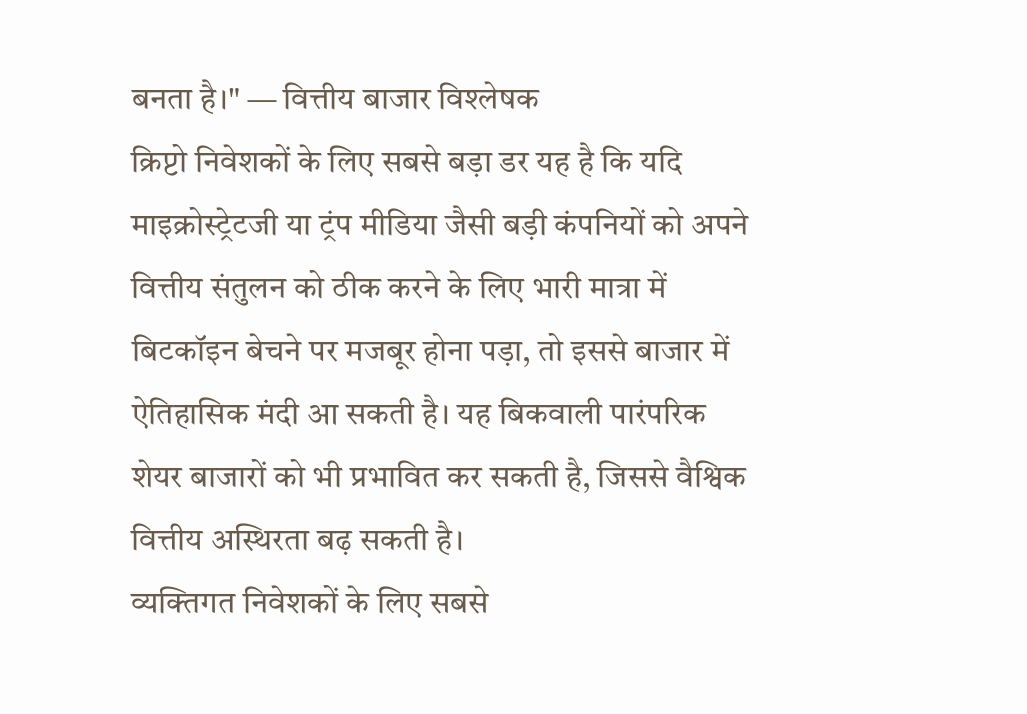बनता है।" — वित्तीय बाजार विश्लेषक
क्रिप्टो निवेशकों के लिए सबसे बड़ा डर यह है कि यदि माइक्रोस्ट्रेटजी या ट्रंप मीडिया जैसी बड़ी कंपनियों को अपने वित्तीय संतुलन को ठीक करने के लिए भारी मात्रा में बिटकॉइन बेचने पर मजबूर होना पड़ा, तो इससे बाजार में ऐतिहासिक मंदी आ सकती है। यह बिकवाली पारंपरिक शेयर बाजारों को भी प्रभावित कर सकती है, जिससे वैश्विक वित्तीय अस्थिरता बढ़ सकती है।
व्यक्तिगत निवेशकों के लिए सबसे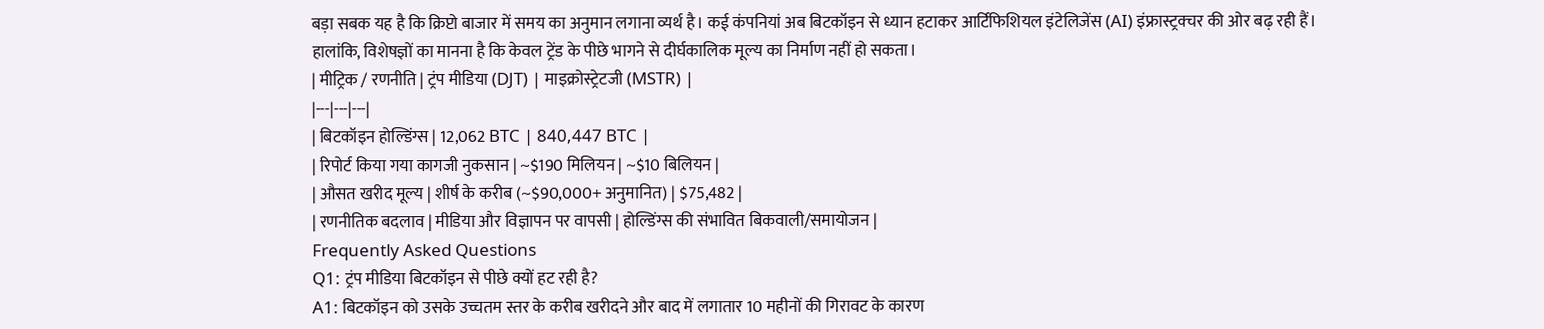बड़ा सबक यह है कि क्रिप्टो बाजार में समय का अनुमान लगाना व्यर्थ है। कई कंपनियां अब बिटकॉइन से ध्यान हटाकर आर्टिफिशियल इंटेलिजेंस (AI) इंफ्रास्ट्रक्चर की ओर बढ़ रही हैं। हालांकि, विशेषज्ञों का मानना है कि केवल ट्रेंड के पीछे भागने से दीर्घकालिक मूल्य का निर्माण नहीं हो सकता।
| मीट्रिक / रणनीति | ट्रंप मीडिया (DJT) | माइक्रोस्ट्रेटजी (MSTR) |
|---|---|---|
| बिटकॉइन होल्डिंग्स | 12,062 BTC | 840,447 BTC |
| रिपोर्ट किया गया कागजी नुकसान | ~$190 मिलियन | ~$10 बिलियन |
| औसत खरीद मूल्य | शीर्ष के करीब (~$90,000+ अनुमानित) | $75,482 |
| रणनीतिक बदलाव | मीडिया और विज्ञापन पर वापसी | होल्डिंग्स की संभावित बिकवाली/समायोजन |
Frequently Asked Questions
Q1: ट्रंप मीडिया बिटकॉइन से पीछे क्यों हट रही है?
A1: बिटकॉइन को उसके उच्चतम स्तर के करीब खरीदने और बाद में लगातार 10 महीनों की गिरावट के कारण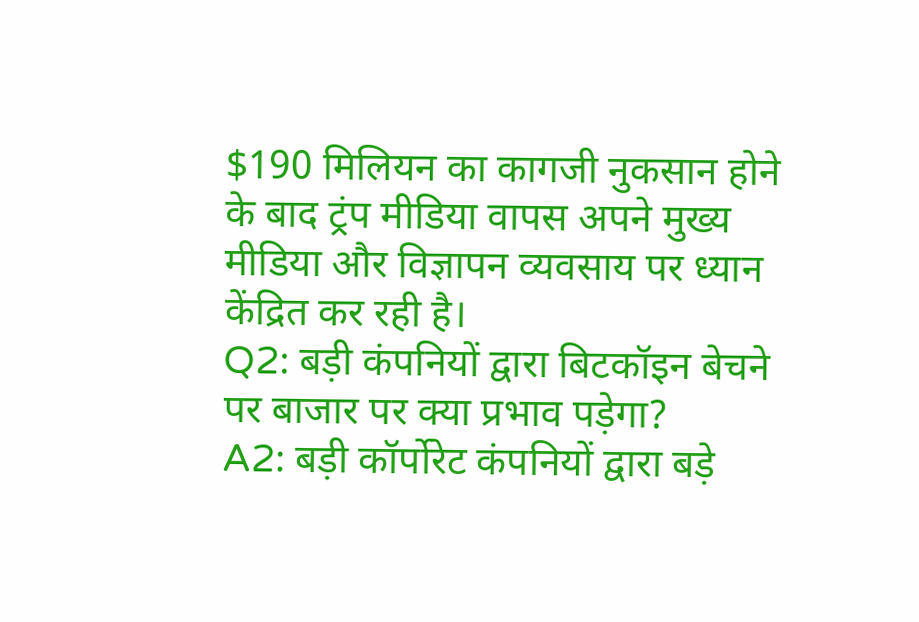$190 मिलियन का कागजी नुकसान होने के बाद ट्रंप मीडिया वापस अपने मुख्य मीडिया और विज्ञापन व्यवसाय पर ध्यान केंद्रित कर रही है।
Q2: बड़ी कंपनियों द्वारा बिटकॉइन बेचने पर बाजार पर क्या प्रभाव पड़ेगा?
A2: बड़ी कॉर्पोरेट कंपनियों द्वारा बड़े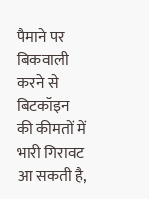पैमाने पर बिकवाली करने से बिटकॉइन की कीमतों में भारी गिरावट आ सकती है,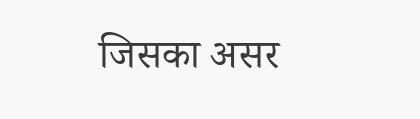जिसका असर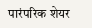पारंपरिक शेयर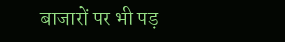बाजारों पर भी पड़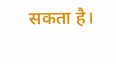सकता है।